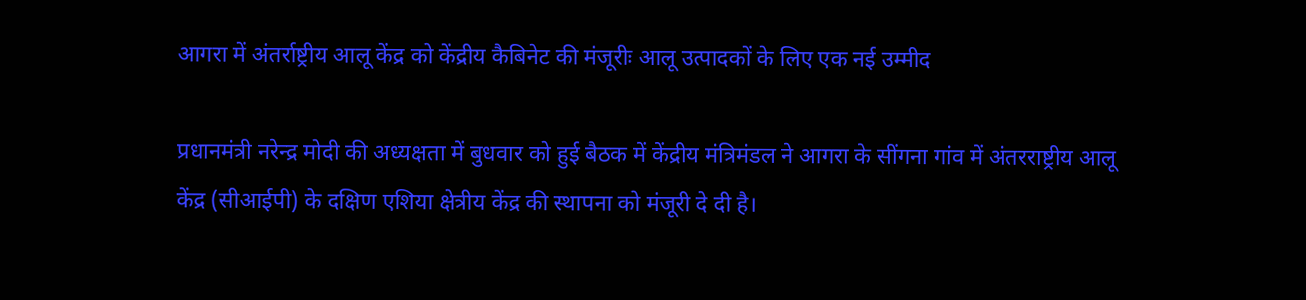आगरा में अंतर्राष्ट्रीय आलू केंद्र को केंद्रीय कैबिनेट की मंजूरीः आलू उत्पादकों के लिए एक नई उम्मीद

प्रधानमंत्री नरेन्द्र मोदी की अध्यक्षता में बुधवार को हुई बैठक में केंद्रीय मंत्रिमंडल ने आगरा के सींगना गांव में अंतरराष्ट्रीय आलू केंद्र (सीआईपी) के दक्षिण एशिया क्षेत्रीय केंद्र की स्थापना को मंजूरी दे दी है।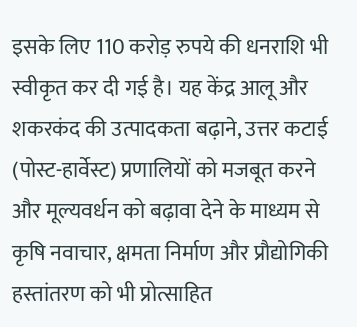इसके लिए 110 करोड़ रुपये की धनराशि भी स्वीकृत कर दी गई है। यह केंद्र आलू और शकरकंद की उत्पादकता बढ़ाने, उत्तर कटाई (पोस्ट-हार्वेस्ट) प्रणालियों को मजबूत करने और मूल्यवर्धन को बढ़ावा देने के माध्यम से कृषि नवाचार, क्षमता निर्माण और प्रौद्योगिकी हस्तांतरण को भी प्रोत्साहित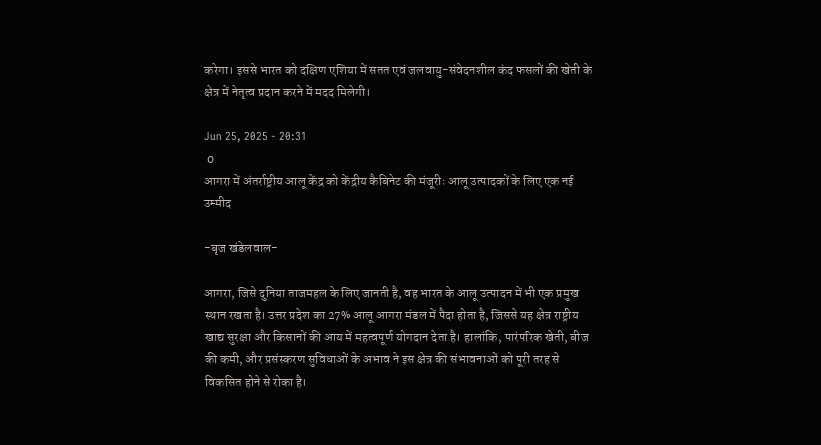करेगा। इससे भारत को दक्षिण एशिया में सतत एवं जलवायु-संवेदनशील कंद फसलों की खेती के क्षेत्र में नेतृत्व प्रदान करने में मदद मिलेगी।

Jun 25, 2025 - 20:31
 0
आगरा में अंतर्राष्ट्रीय आलू केंद्र को केंद्रीय कैबिनेट की मंजूरीः आलू उत्पादकों के लिए एक नई उम्मीद

-बृज खंडेलवाल-

आगरा, जिसे दुनिया ताजमहल के लिए जानती है, वह भारत के आलू उत्पादन में भी एक प्रमुख स्थान रखता है। उत्तर प्रदेश का 27% आलू आगरा मंडल में पैदा होता है, जिससे यह क्षेत्र राष्ट्रीय खाद्य सुरक्षा और किसानों की आय में महत्वपूर्ण योगदान देता है। हालांकि, पारंपरिक खेती, बीज की कमी, और प्रसंस्करण सुविधाओं के अभाव ने इस क्षेत्र की संभावनाओं को पूरी तरह से विकसित होने से रोका है।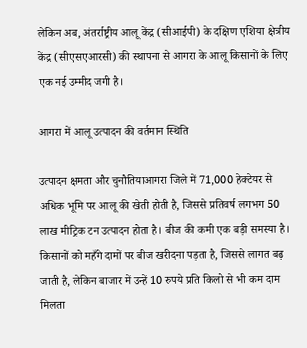लेकिन अब, अंतर्राष्ट्रीय आलू केंद्र (सीआईपी) के दक्षिण एशिया क्षेत्रीय केंद्र (सीएसएआरसी) की स्थापना से आगरा के आलू किसानों के लिए एक नई उम्मीद जगी है।

आगरा में आलू उत्पादन की वर्तमान स्थिति

उत्पादन क्षमता और चुनौतियाआगरा जिले में 71,000 हेक्टेयर से अधिक भूमि पर आलू की खेती होती है, जिससे प्रतिवर्ष लगभग 50 लाख मीट्रिक टन उत्पादन होता है। बीज की कमी एक बड़ी समस्या है। किसानों को महँगे दामों पर बीज खरीदना पड़ता है, जिससे लागत बढ़ जाती है, लेकिन बाजार में उन्हें 10 रुपये प्रति किलो से भी कम दाम मिलता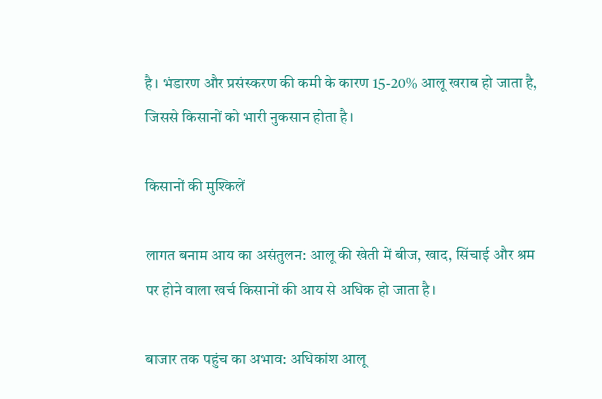है। भंडारण और प्रसंस्करण की कमी के कारण 15-20% आलू खराब हो जाता है, जिससे किसानों को भारी नुकसान होता है।

किसानों की मुश्किलें

लागत बनाम आय का असंतुलन: आलू की खेती में बीज, खाद, सिंचाई और श्रम पर होने वाला खर्च किसानों की आय से अधिक हो जाता है।

बाजार तक पहुंच का अभाव: अधिकांश आलू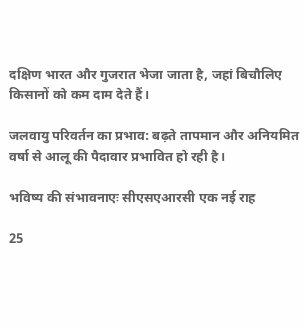दक्षिण भारत और गुजरात भेजा जाता है, जहां बिचौलिए किसानों को कम दाम देते हैं।

जलवायु परिवर्तन का प्रभाव: बढ़ते तापमान और अनियमित वर्षा से आलू की पैदावार प्रभावित हो रही है।

भविष्य की संभावनाएः सीएसएआरसी एक नई राह

25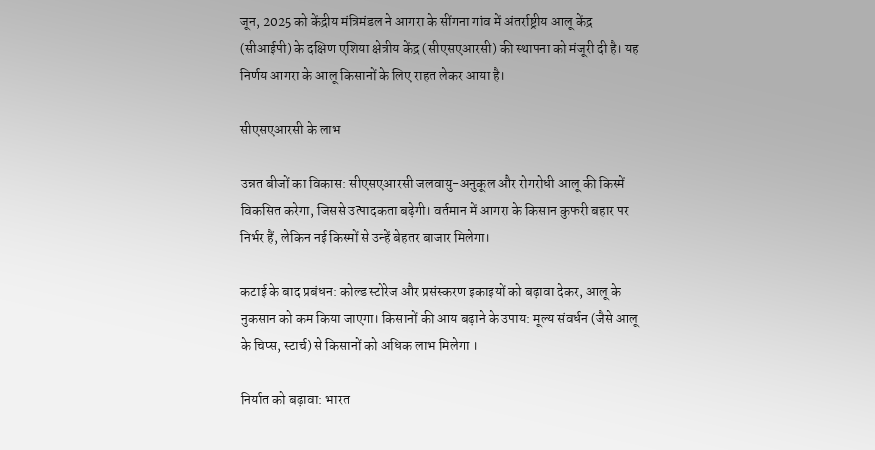जून, 2025 को केंद्रीय मंत्रिमंडल ने आगरा के सींगना गांव में अंतर्राष्ट्रीय आलू केंद्र (सीआईपी) के दक्षिण एशिया क्षेत्रीय केंद्र (सीएसएआरसी) की स्थापना को मंजूरी दी है। यह निर्णय आगरा के आलू किसानों के लिए राहत लेकर आया है।

सीएसएआरसी के लाभ

उन्नत बीजों का विकास: सीएसएआरसी जलवायु-अनुकूल और रोगरोधी आलू की किस्में विकसित करेगा, जिससे उत्पादकता बढ़ेगी। वर्तमान में आगरा के किसान कुफरी बहार पर निर्भर हैं, लेकिन नई किस्मों से उन्हें बेहतर बाजार मिलेगा।

कटाई के बाद प्रबंधन: कोल्ड स्टोरेज और प्रसंस्करण इकाइयों को बढ़ावा देकर, आलू के नुकसान को कम किया जाएगा। किसानों की आय बढ़ाने के उपाय: मूल्य संवर्धन (जैसे आलू के चिप्स, स्टार्च) से किसानों को अधिक लाभ मिलेगा ।

निर्यात को बढ़ावा: भारत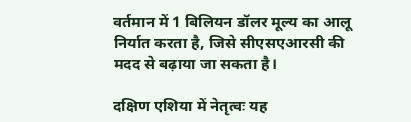वर्तमान में 1 बिलियन डॉलर मूल्य का आलू निर्यात करता है, जिसे सीएसएआरसी की मदद से बढ़ाया जा सकता है।

दक्षिण एशिया में नेतृत्वः यह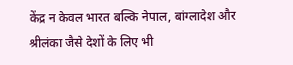केंद्र न केवल भारत बल्कि नेपाल, बांग्लादेश और श्रीलंका जैसे देशों के लिए भी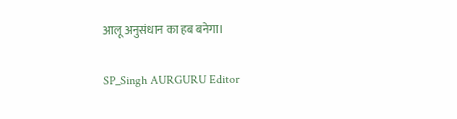आलू अनुसंधान का हब बनेगा।

SP_Singh AURGURU Editor